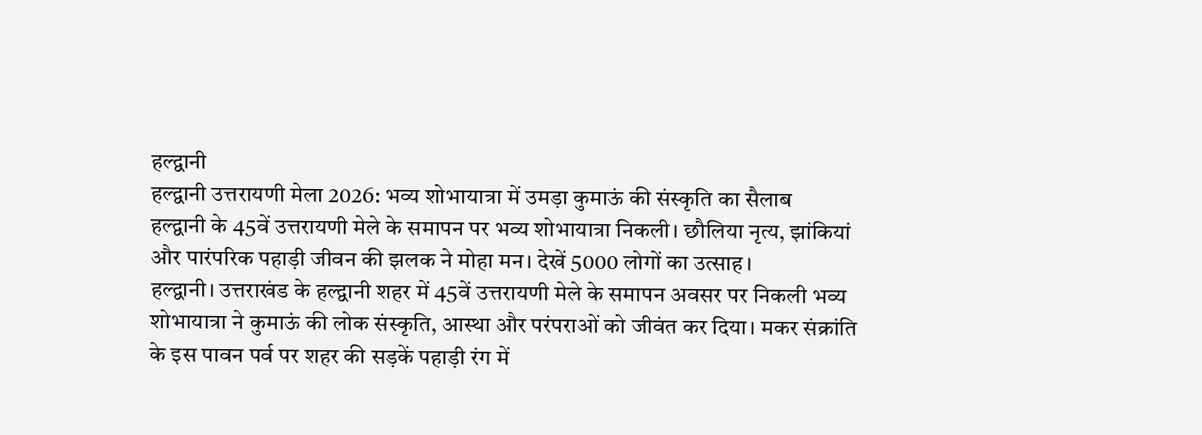हल्द्वानी
हल्द्वानी उत्तरायणी मेला 2026: भव्य शोभायात्रा में उमड़ा कुमाऊं की संस्कृति का सैलाब
हल्द्वानी के 45वें उत्तरायणी मेले के समापन पर भव्य शोभायात्रा निकली। छौलिया नृत्य, झांकियां और पारंपरिक पहाड़ी जीवन की झलक ने मोहा मन। देखें 5000 लोगों का उत्साह।
हल्द्वानी। उत्तराखंड के हल्द्वानी शहर में 45वें उत्तरायणी मेले के समापन अवसर पर निकली भव्य शोभायात्रा ने कुमाऊं की लोक संस्कृति, आस्था और परंपराओं को जीवंत कर दिया। मकर संक्रांति के इस पावन पर्व पर शहर की सड़कें पहाड़ी रंग में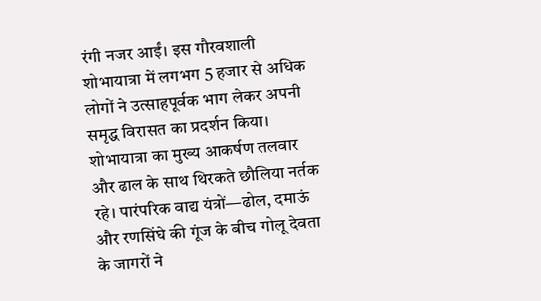रंगी नजर आईं। इस गौरवशाली शोभायात्रा में लगभग 5 हजार से अधिक लोगों ने उत्साहपूर्वक भाग लेकर अपनी समृद्ध विरासत का प्रदर्शन किया।
शोभायात्रा का मुख्य आकर्षण तलवार और ढाल के साथ थिरकते छौलिया नर्तक रहे। पारंपरिक वाद्य यंत्रों—ढोल, दमाऊं और रणसिंघे की गूंज के बीच गोलू देवता के जागरों ने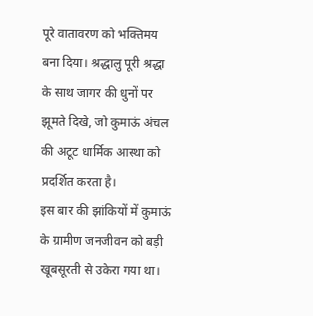पूरे वातावरण को भक्तिमय बना दिया। श्रद्धालु पूरी श्रद्धा के साथ जागर की धुनों पर झूमते दिखे, जो कुमाऊं अंचल की अटूट धार्मिक आस्था को प्रदर्शित करता है।
इस बार की झांकियों में कुमाऊं के ग्रामीण जनजीवन को बड़ी खूबसूरती से उकेरा गया था।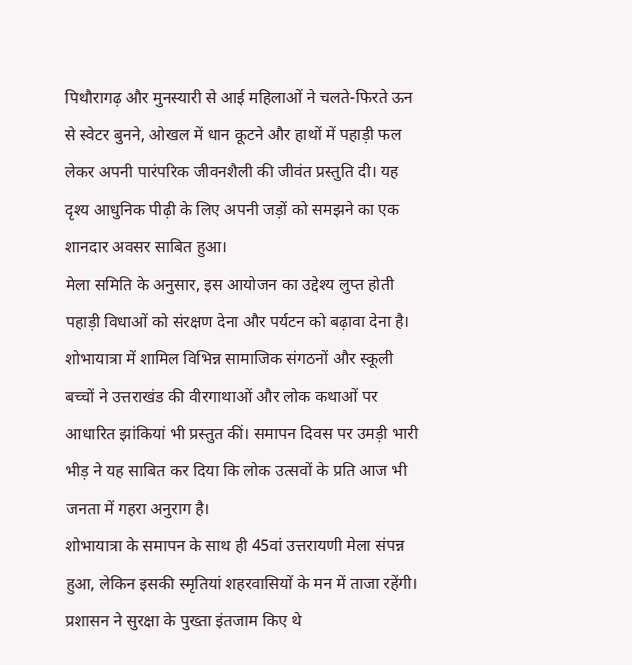पिथौरागढ़ और मुनस्यारी से आई महिलाओं ने चलते-फिरते ऊन से स्वेटर बुनने, ओखल में धान कूटने और हाथों में पहाड़ी फल लेकर अपनी पारंपरिक जीवनशैली की जीवंत प्रस्तुति दी। यह दृश्य आधुनिक पीढ़ी के लिए अपनी जड़ों को समझने का एक शानदार अवसर साबित हुआ।
मेला समिति के अनुसार, इस आयोजन का उद्देश्य लुप्त होती पहाड़ी विधाओं को संरक्षण देना और पर्यटन को बढ़ावा देना है। शोभायात्रा में शामिल विभिन्न सामाजिक संगठनों और स्कूली बच्चों ने उत्तराखंड की वीरगाथाओं और लोक कथाओं पर आधारित झांकियां भी प्रस्तुत कीं। समापन दिवस पर उमड़ी भारी भीड़ ने यह साबित कर दिया कि लोक उत्सवों के प्रति आज भी जनता में गहरा अनुराग है।
शोभायात्रा के समापन के साथ ही 45वां उत्तरायणी मेला संपन्न हुआ, लेकिन इसकी स्मृतियां शहरवासियों के मन में ताजा रहेंगी। प्रशासन ने सुरक्षा के पुख्ता इंतजाम किए थे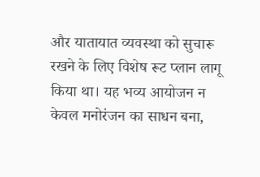और यातायात व्यवस्था को सुचारू रखने के लिए विशेष रूट प्लान लागू किया था। यह भव्य आयोजन न केवल मनोरंजन का साधन बना,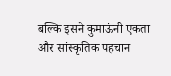बल्कि इसने कुमाऊंनी एकता और सांस्कृतिक पहचान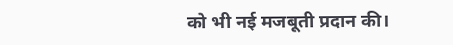को भी नई मजबूती प्रदान की।